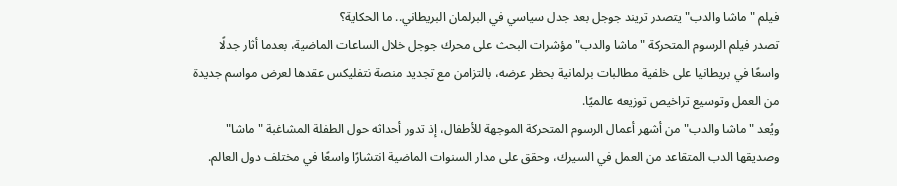فيلم "ماشا والدب" يتصدر تريند جوجل بعد جدل سياسي في البرلمان البريطاني.. ما الحكاية؟
تصدر فيلم الرسوم المتحركة "ماشا والدب" مؤشرات البحث على محرك جوجل خلال الساعات الماضية، بعدما أثار جدلًا واسعًا في بريطانيا على خلفية مطالبات برلمانية بحظر عرضه، بالتزامن مع تجديد منصة نتفليكس عقدها لعرض مواسم جديدة من العمل وتوسيع تراخيص توزيعه عالميًا.
ويُعد "ماشا والدب" من أشهر أعمال الرسوم المتحركة الموجهة للأطفال، إذ تدور أحداثه حول الطفلة المشاغبة "ماشا" وصديقها الدب المتقاعد من العمل في السيرك، وحقق على مدار السنوات الماضية انتشارًا واسعًا في مختلف دول العالم.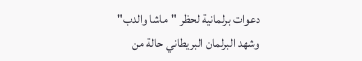دعوات برلمانية لحظر "ماشا والدب"
وشهد البرلمان البريطاني حالة من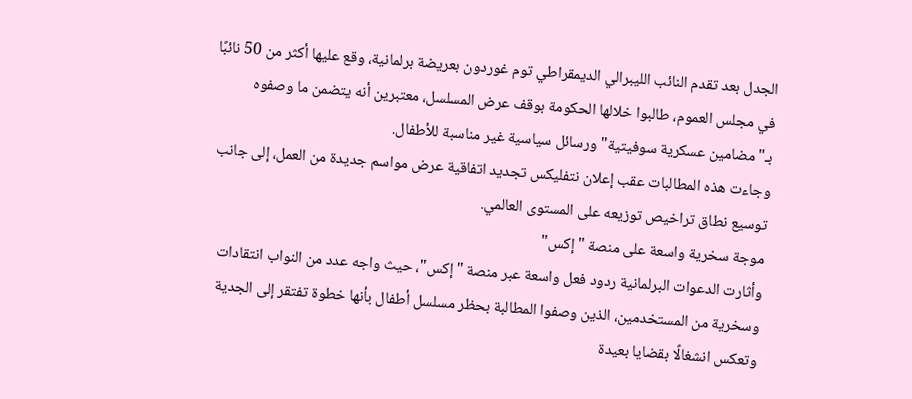الجدل بعد تقدم النائب الليبرالي الديمقراطي توم غوردون بعريضة برلمانية، وقع عليها أكثر من 50 نائبًا في مجلس العموم، طالبوا خلالها الحكومة بوقف عرض المسلسل، معتبرين أنه يتضمن ما وصفوه بـ"مضامين عسكرية سوفيتية" ورسائل سياسية غير مناسبة للأطفال.
وجاءت هذه المطالبات عقب إعلان نتفليكس تجديد اتفاقية عرض مواسم جديدة من العمل، إلى جانب توسيع نطاق تراخيص توزيعه على المستوى العالمي.
موجة سخرية واسعة على منصة "إكس"
وأثارت الدعوات البرلمانية ردود فعل واسعة عبر منصة "إكس"، حيث واجه عدد من النواب انتقادات وسخرية من المستخدمين، الذين وصفوا المطالبة بحظر مسلسل أطفال بأنها خطوة تفتقر إلى الجدية وتعكس انشغالًا بقضايا بعيدة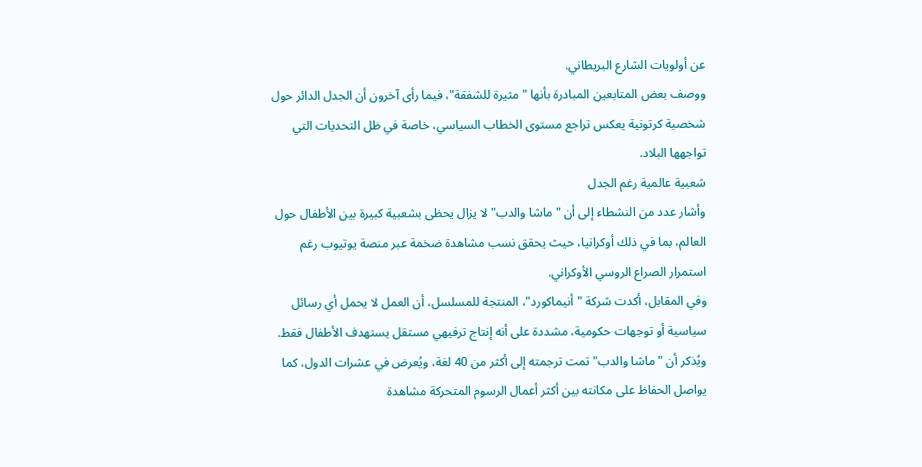عن أولويات الشارع البريطاني.
ووصف بعض المتابعين المبادرة بأنها "مثيرة للشفقة"، فيما رأى آخرون أن الجدل الدائر حول شخصية كرتونية يعكس تراجع مستوى الخطاب السياسي، خاصة في ظل التحديات التي تواجهها البلاد.
شعبية عالمية رغم الجدل
وأشار عدد من النشطاء إلى أن "ماشا والدب" لا يزال يحظى بشعبية كبيرة بين الأطفال حول العالم، بما في ذلك أوكرانيا، حيث يحقق نسب مشاهدة ضخمة عبر منصة يوتيوب رغم استمرار الصراع الروسي الأوكراني.
وفي المقابل، أكدت شركة "أنيماكورد"، المنتجة للمسلسل، أن العمل لا يحمل أي رسائل سياسية أو توجهات حكومية، مشددة على أنه إنتاج ترفيهي مستقل يستهدف الأطفال فقط.
ويُذكر أن "ماشا والدب" تمت ترجمته إلى أكثر من 40 لغة، ويُعرض في عشرات الدول، كما يواصل الحفاظ على مكانته بين أكثر أعمال الرسوم المتحركة مشاهدة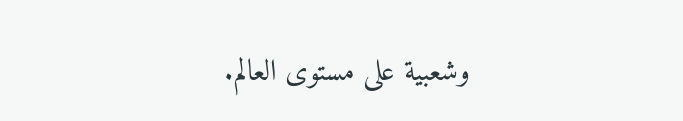وشعبية على مستوى العالم.